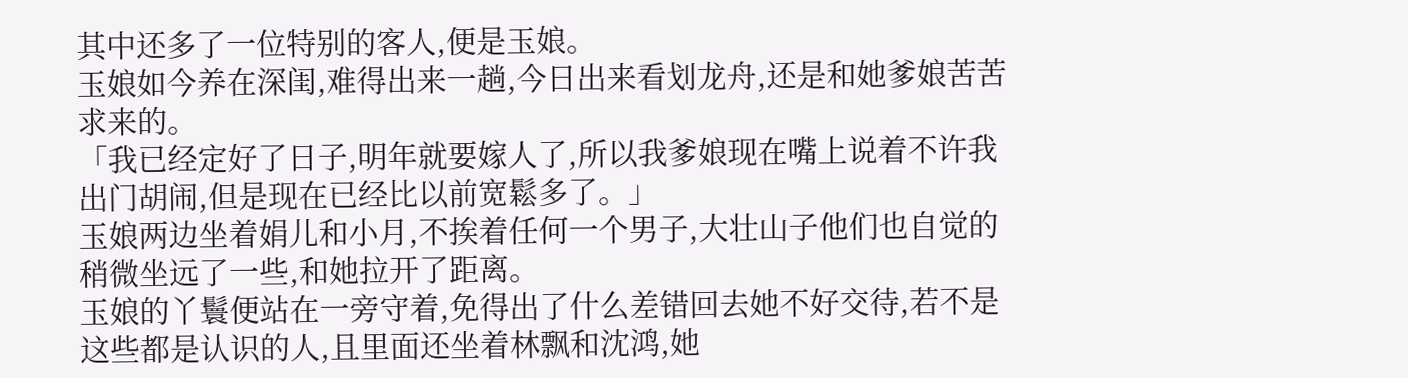其中还多了一位特别的客人,便是玉娘。
玉娘如今养在深闺,难得出来一趟,今日出来看划龙舟,还是和她爹娘苦苦求来的。
「我已经定好了日子,明年就要嫁人了,所以我爹娘现在嘴上说着不许我出门胡闹,但是现在已经比以前宽鬆多了。」
玉娘两边坐着娟儿和小月,不挨着任何一个男子,大壮山子他们也自觉的稍微坐远了一些,和她拉开了距离。
玉娘的丫鬟便站在一旁守着,免得出了什么差错回去她不好交待,若不是这些都是认识的人,且里面还坐着林飘和沈鸿,她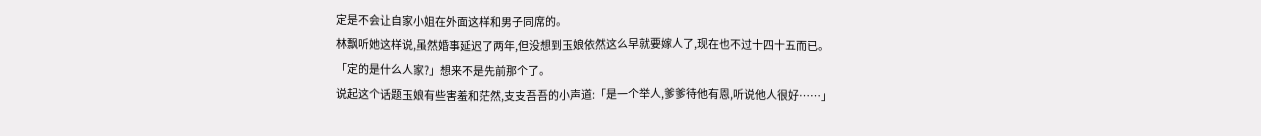定是不会让自家小姐在外面这样和男子同席的。
林飘听她这样说,虽然婚事延迟了两年,但没想到玉娘依然这么早就要嫁人了,现在也不过十四十五而已。
「定的是什么人家?」想来不是先前那个了。
说起这个话题玉娘有些害羞和茫然,支支吾吾的小声道:「是一个举人,爹爹待他有恩,听说他人很好……」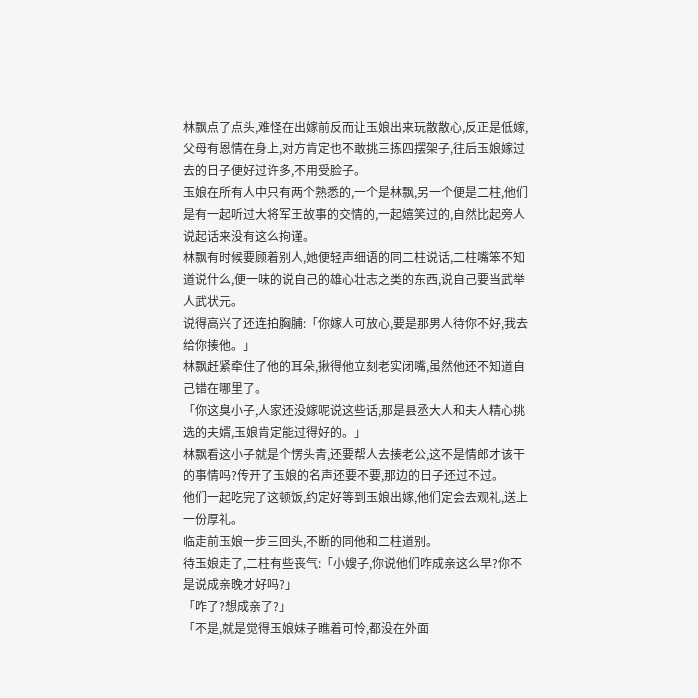林飘点了点头,难怪在出嫁前反而让玉娘出来玩散散心,反正是低嫁,父母有恩情在身上,对方肯定也不敢挑三拣四摆架子,往后玉娘嫁过去的日子便好过许多,不用受脸子。
玉娘在所有人中只有两个熟悉的,一个是林飘,另一个便是二柱,他们是有一起听过大将军王故事的交情的,一起嬉笑过的,自然比起旁人说起话来没有这么拘谨。
林飘有时候要顾着别人,她便轻声细语的同二柱说话,二柱嘴笨不知道说什么,便一味的说自己的雄心壮志之类的东西,说自己要当武举人武状元。
说得高兴了还连拍胸脯:「你嫁人可放心,要是那男人待你不好,我去给你揍他。」
林飘赶紧牵住了他的耳朵,揪得他立刻老实闭嘴,虽然他还不知道自己错在哪里了。
「你这臭小子,人家还没嫁呢说这些话,那是县丞大人和夫人精心挑选的夫婿,玉娘肯定能过得好的。」
林飘看这小子就是个愣头青,还要帮人去揍老公,这不是情郎才该干的事情吗?传开了玉娘的名声还要不要,那边的日子还过不过。
他们一起吃完了这顿饭,约定好等到玉娘出嫁,他们定会去观礼,送上一份厚礼。
临走前玉娘一步三回头,不断的同他和二柱道别。
待玉娘走了,二柱有些丧气:「小嫂子,你说他们咋成亲这么早?你不是说成亲晚才好吗?」
「咋了?想成亲了?」
「不是,就是觉得玉娘妹子瞧着可怜,都没在外面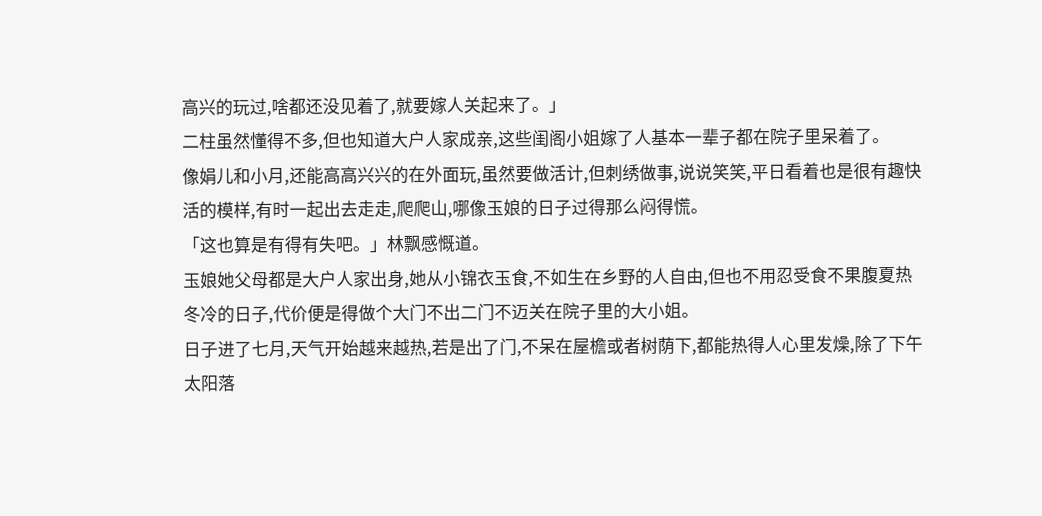高兴的玩过,啥都还没见着了,就要嫁人关起来了。」
二柱虽然懂得不多,但也知道大户人家成亲,这些闺阁小姐嫁了人基本一辈子都在院子里呆着了。
像娟儿和小月,还能高高兴兴的在外面玩,虽然要做活计,但刺绣做事,说说笑笑,平日看着也是很有趣快活的模样,有时一起出去走走,爬爬山,哪像玉娘的日子过得那么闷得慌。
「这也算是有得有失吧。」林飘感慨道。
玉娘她父母都是大户人家出身,她从小锦衣玉食,不如生在乡野的人自由,但也不用忍受食不果腹夏热冬冷的日子,代价便是得做个大门不出二门不迈关在院子里的大小姐。
日子进了七月,天气开始越来越热,若是出了门,不呆在屋檐或者树荫下,都能热得人心里发燥,除了下午太阳落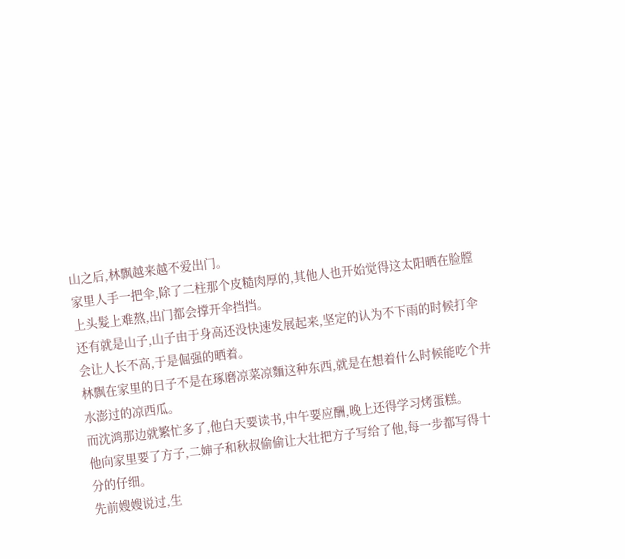山之后,林飘越来越不爱出门。
家里人手一把伞,除了二柱那个皮糙肉厚的,其他人也开始觉得这太阳晒在脸膛上头髮上难熬,出门都会撑开伞挡挡。
还有就是山子,山子由于身高还没快速发展起来,坚定的认为不下雨的时候打伞会让人长不高,于是倔强的晒着。
林飘在家里的日子不是在琢磨凉菜凉麵这种东西,就是在想着什么时候能吃个井水澎过的凉西瓜。
而沈鸿那边就繁忙多了,他白天要读书,中午要应酬,晚上还得学习烤蛋糕。
他向家里要了方子,二婶子和秋叔偷偷让大壮把方子写给了他,每一步都写得十分的仔细。
先前嫂嫂说过,生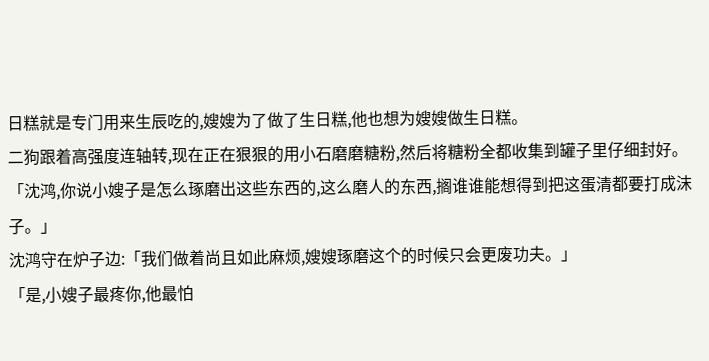日糕就是专门用来生辰吃的,嫂嫂为了做了生日糕,他也想为嫂嫂做生日糕。
二狗跟着高强度连轴转,现在正在狠狠的用小石磨磨糖粉,然后将糖粉全都收集到罐子里仔细封好。
「沈鸿,你说小嫂子是怎么琢磨出这些东西的,这么磨人的东西,搁谁谁能想得到把这蛋清都要打成沫子。」
沈鸿守在炉子边:「我们做着尚且如此麻烦,嫂嫂琢磨这个的时候只会更废功夫。」
「是,小嫂子最疼你,他最怕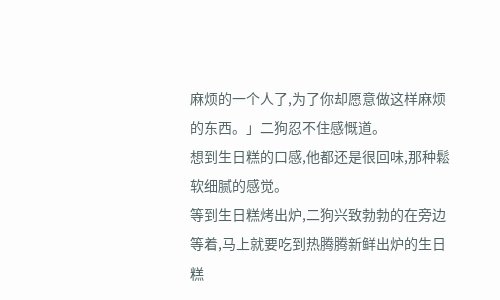麻烦的一个人了,为了你却愿意做这样麻烦的东西。」二狗忍不住感慨道。
想到生日糕的口感,他都还是很回味,那种鬆软细腻的感觉。
等到生日糕烤出炉,二狗兴致勃勃的在旁边等着,马上就要吃到热腾腾新鲜出炉的生日糕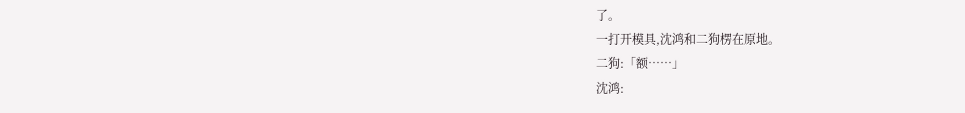了。
一打开模具,沈鸿和二狗楞在原地。
二狗:「额……」
沈鸿: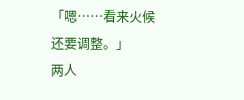「嗯……看来火候还要调整。」
两人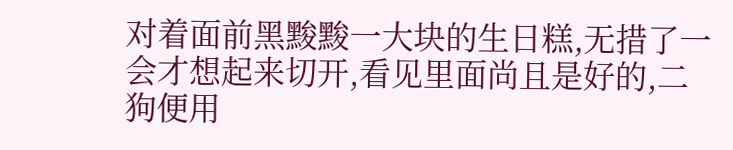对着面前黑黢黢一大块的生日糕,无措了一会才想起来切开,看见里面尚且是好的,二狗便用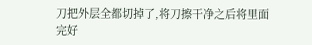刀把外层全都切掉了,将刀擦干净之后将里面完好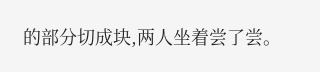的部分切成块,两人坐着尝了尝。